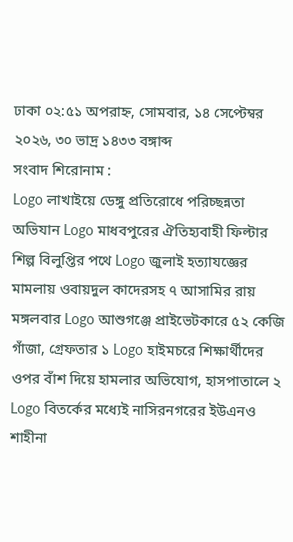ঢাকা ০২:৫১ অপরাহ্ন, সোমবার, ১৪ সেপ্টেম্বর ২০২৬, ৩০ ভাদ্র ১৪৩৩ বঙ্গাব্দ
সংবাদ শিরোনাম :
Logo লাখাইয়ে ডেঙ্গু প্রতিরোধে পরিচ্ছন্নতা অভিযান Logo মাধবপুরের ঐতিহ্যবাহী ফিল্টার শিল্প বিলুপ্তির পথে Logo জুলাই হত্যাযজ্ঞের মামলায় ওবায়দুল কাদেরসহ ৭ আসামির রায় মঙ্গলবার Logo আশুগঞ্জে প্রাইভেটকারে ৫২ কেজি গাঁজা, গ্রেফতার ১ Logo হাইমচরে শিক্ষার্থীদের ওপর বাঁশ দিয়ে হামলার অভিযোগ, হাসপাতালে ২ Logo বিতর্কের মধ্যেই নাসিরনগরের ইউএনও শাহীনা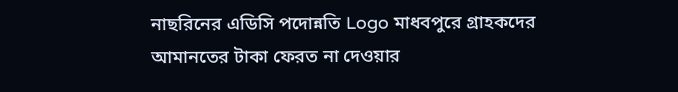নাছরিনের এডিসি পদোন্নতি Logo মাধবপুরে গ্রাহকদের আমানতের টাকা ফেরত না দেওয়ার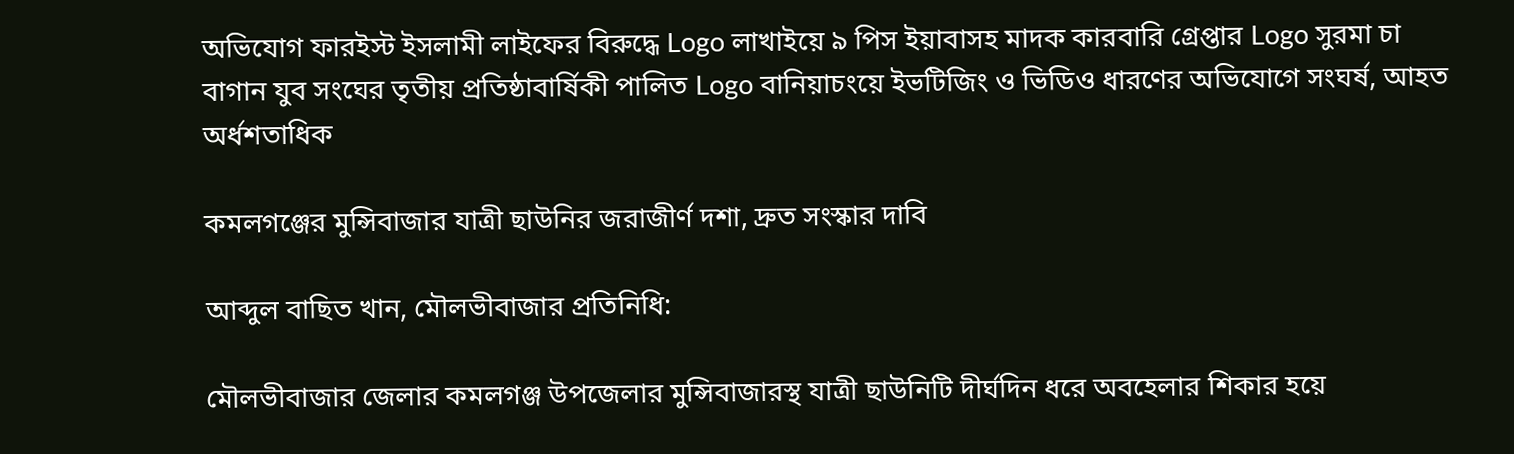অভিযোগ ফারইস্ট ইসলামী লাইফের বিরুদ্ধে Logo লাখাইয়ে ৯ পিস ইয়াবাসহ মাদক কারবারি গ্রেপ্তার Logo সুরমা চা বাগান যুব সংঘের তৃতীয় প্রতিষ্ঠাবার্ষিকী পালিত Logo বানিয়াচংয়ে ইভটিজিং ও ভিডিও ধারণের অভিযোগে সংঘর্ষ, আহত অর্ধশতাধিক

কমলগঞ্জের মুন্সিবাজার যাত্রী ছাউনির জরাজীর্ণ দশা, দ্রুত সংস্কার দাবি

আব্দুল বাছিত খান, মৌলভীবাজার প্রতিনিধি:

মৌলভীবাজার জেলার কমলগঞ্জ উপজেলার মুন্সিবাজারস্থ যাত্রী ছাউনিটি দীর্ঘদিন ধরে অবহেলার শিকার হয়ে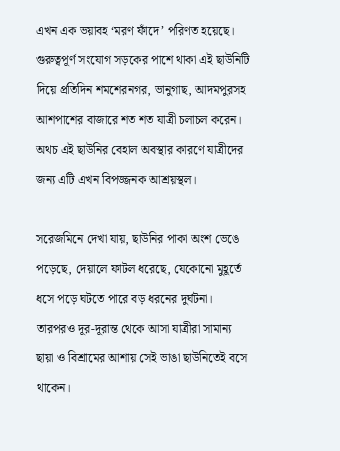এখন এক ভয়াবহ ‘মরণ ফাঁদে’ পরিণত হয়েছে। গুরুত্বপূর্ণ সংযোগ সড়কের পাশে থাকা এই ছাউনিটি দিয়ে প্রতিদিন শমশেরনগর, ভানুগাছ, আদমপুরসহ আশপাশের বাজারে শত শত যাত্রী চলাচল করেন। অথচ এই ছাউনির বেহাল অবস্থার কারণে যাত্রীদের জন্য এটি এখন বিপজ্জনক আশ্রয়স্থল।

সরেজমিনে দেখা যায়, ছাউনির পাকা অংশ ভেঙে পড়েছে, দেয়ালে ফাটল ধরেছে, যেকোনো মুহূর্তে ধসে পড়ে ঘটতে পারে বড় ধরনের দুর্ঘটনা। তারপরও দূর-দূরান্ত থেকে আসা যাত্রীরা সামান্য ছায়া ও বিশ্রামের আশায় সেই ভাঙা ছাউনিতেই বসে থাকেন।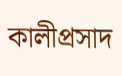কালীপ্রসাদ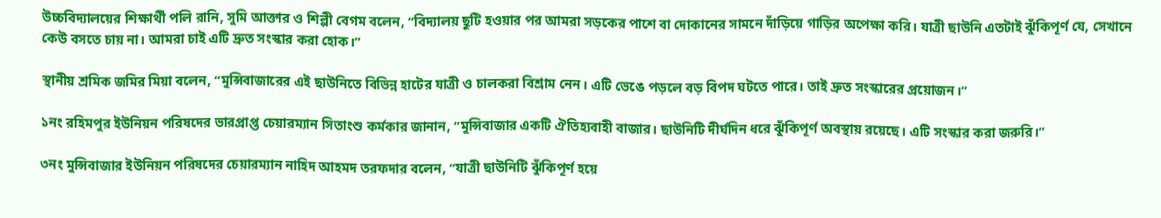উচ্চবিদ্যালয়ের শিক্ষার্থী পলি রানি, সুমি আক্তার ও শিল্পী বেগম বলেন, “বিদ্যালয় ছুটি হওয়ার পর আমরা সড়কের পাশে বা দোকানের সামনে দাঁড়িয়ে গাড়ির অপেক্ষা করি। যাত্রী ছাউনি এতটাই ঝুঁকিপূর্ণ যে, সেখানে কেউ বসতে চায় না। আমরা চাই এটি দ্রুত সংস্কার করা হোক।”

স্থানীয় শ্রমিক জমির মিয়া বলেন, “মুন্সিবাজারের এই ছাউনিতে বিভিন্ন হাটের যাত্রী ও চালকরা বিশ্রাম নেন। এটি ভেঙে পড়লে বড় বিপদ ঘটতে পারে। তাই দ্রুত সংস্কারের প্রয়োজন।”

১নং রহিমপুর ইউনিয়ন পরিষদের ভারপ্রাপ্ত চেয়ারম্যান সিতাংশু কর্মকার জানান, “মুন্সিবাজার একটি ঐতিহ্যবাহী বাজার। ছাউনিটি দীর্ঘদিন ধরে ঝুঁকিপূর্ণ অবস্থায় রয়েছে। এটি সংস্কার করা জরুরি।”

৩নং মুন্সিবাজার ইউনিয়ন পরিষদের চেয়ারম্যান নাহিদ আহমদ তরফদার বলেন, “যাত্রী ছাউনিটি ঝুঁকিপূর্ণ হয়ে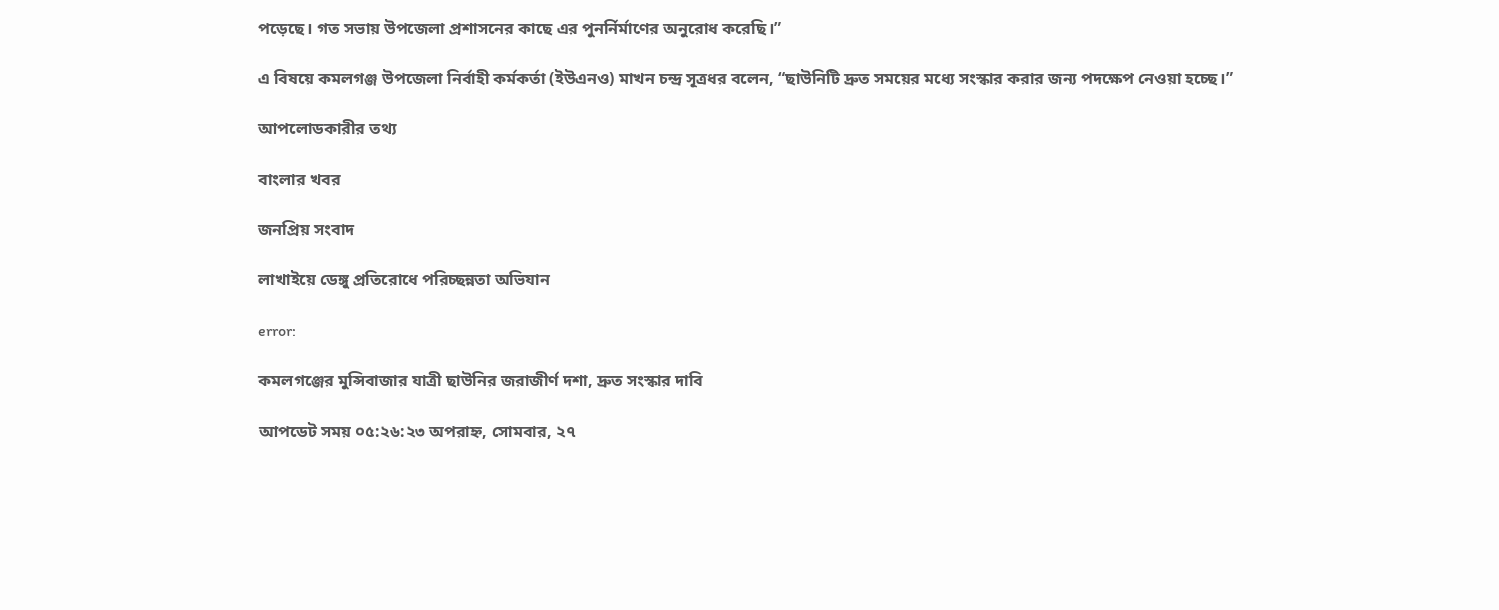পড়েছে। গত সভায় উপজেলা প্রশাসনের কাছে এর পুনর্নির্মাণের অনুরোধ করেছি।”

এ বিষয়ে কমলগঞ্জ উপজেলা নির্বাহী কর্মকর্তা (ইউএনও) মাখন চন্দ্র সূত্রধর বলেন, “ছাউনিটি দ্রুত সময়ের মধ্যে সংস্কার করার জন্য পদক্ষেপ নেওয়া হচ্ছে।”

আপলোডকারীর তথ্য

বাংলার খবর

জনপ্রিয় সংবাদ

লাখাইয়ে ডেঙ্গু প্রতিরোধে পরিচ্ছন্নতা অভিযান

error:

কমলগঞ্জের মুন্সিবাজার যাত্রী ছাউনির জরাজীর্ণ দশা, দ্রুত সংস্কার দাবি

আপডেট সময় ০৫:২৬:২৩ অপরাহ্ন, সোমবার, ২৭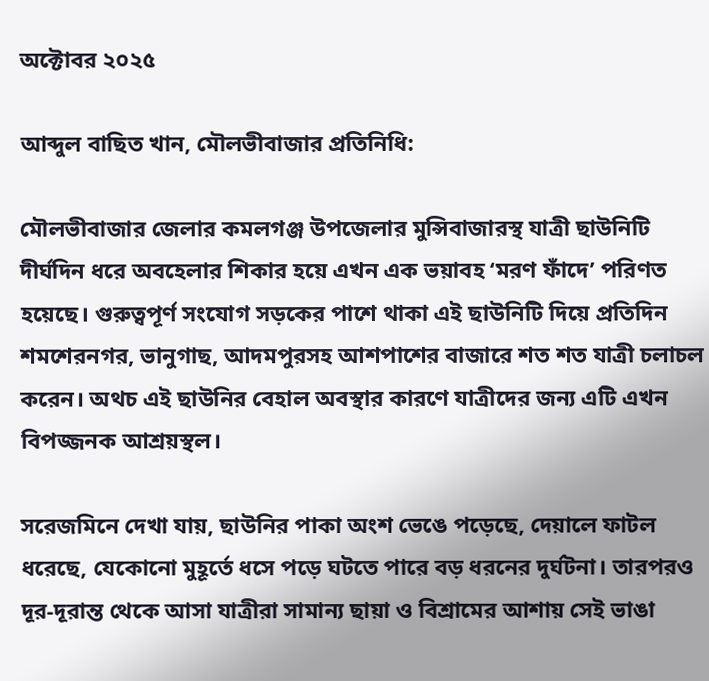অক্টোবর ২০২৫

আব্দুল বাছিত খান, মৌলভীবাজার প্রতিনিধি:

মৌলভীবাজার জেলার কমলগঞ্জ উপজেলার মুন্সিবাজারস্থ যাত্রী ছাউনিটি দীর্ঘদিন ধরে অবহেলার শিকার হয়ে এখন এক ভয়াবহ ‘মরণ ফাঁদে’ পরিণত হয়েছে। গুরুত্বপূর্ণ সংযোগ সড়কের পাশে থাকা এই ছাউনিটি দিয়ে প্রতিদিন শমশেরনগর, ভানুগাছ, আদমপুরসহ আশপাশের বাজারে শত শত যাত্রী চলাচল করেন। অথচ এই ছাউনির বেহাল অবস্থার কারণে যাত্রীদের জন্য এটি এখন বিপজ্জনক আশ্রয়স্থল।

সরেজমিনে দেখা যায়, ছাউনির পাকা অংশ ভেঙে পড়েছে, দেয়ালে ফাটল ধরেছে, যেকোনো মুহূর্তে ধসে পড়ে ঘটতে পারে বড় ধরনের দুর্ঘটনা। তারপরও দূর-দূরান্ত থেকে আসা যাত্রীরা সামান্য ছায়া ও বিশ্রামের আশায় সেই ভাঙা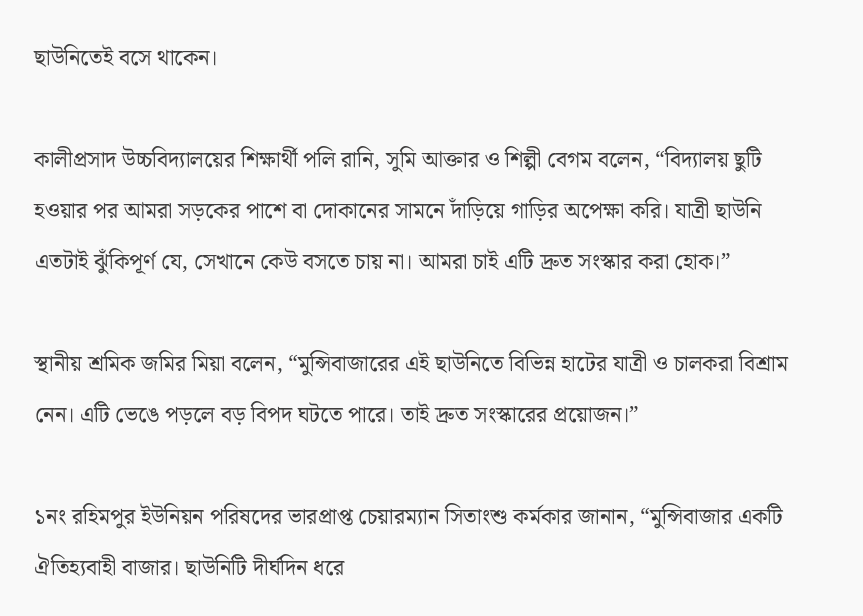ছাউনিতেই বসে থাকেন।

কালীপ্রসাদ উচ্চবিদ্যালয়ের শিক্ষার্থী পলি রানি, সুমি আক্তার ও শিল্পী বেগম বলেন, “বিদ্যালয় ছুটি হওয়ার পর আমরা সড়কের পাশে বা দোকানের সামনে দাঁড়িয়ে গাড়ির অপেক্ষা করি। যাত্রী ছাউনি এতটাই ঝুঁকিপূর্ণ যে, সেখানে কেউ বসতে চায় না। আমরা চাই এটি দ্রুত সংস্কার করা হোক।”

স্থানীয় শ্রমিক জমির মিয়া বলেন, “মুন্সিবাজারের এই ছাউনিতে বিভিন্ন হাটের যাত্রী ও চালকরা বিশ্রাম নেন। এটি ভেঙে পড়লে বড় বিপদ ঘটতে পারে। তাই দ্রুত সংস্কারের প্রয়োজন।”

১নং রহিমপুর ইউনিয়ন পরিষদের ভারপ্রাপ্ত চেয়ারম্যান সিতাংশু কর্মকার জানান, “মুন্সিবাজার একটি ঐতিহ্যবাহী বাজার। ছাউনিটি দীর্ঘদিন ধরে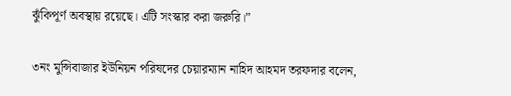ঝুঁকিপূর্ণ অবস্থায় রয়েছে। এটি সংস্কার করা জরুরি।”

৩নং মুন্সিবাজার ইউনিয়ন পরিষদের চেয়ারম্যান নাহিদ আহমদ তরফদার বলেন,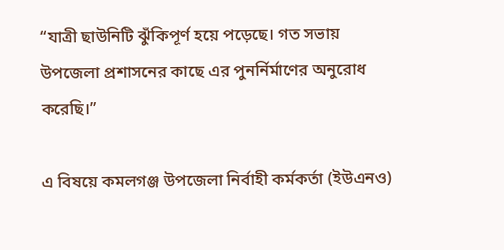“যাত্রী ছাউনিটি ঝুঁকিপূর্ণ হয়ে পড়েছে। গত সভায় উপজেলা প্রশাসনের কাছে এর পুনর্নির্মাণের অনুরোধ করেছি।”

এ বিষয়ে কমলগঞ্জ উপজেলা নির্বাহী কর্মকর্তা (ইউএনও)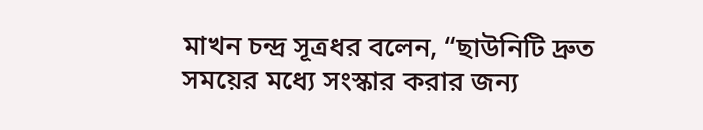মাখন চন্দ্র সূত্রধর বলেন, “ছাউনিটি দ্রুত সময়ের মধ্যে সংস্কার করার জন্য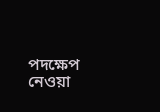পদক্ষেপ নেওয়া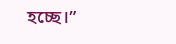হচ্ছে।”